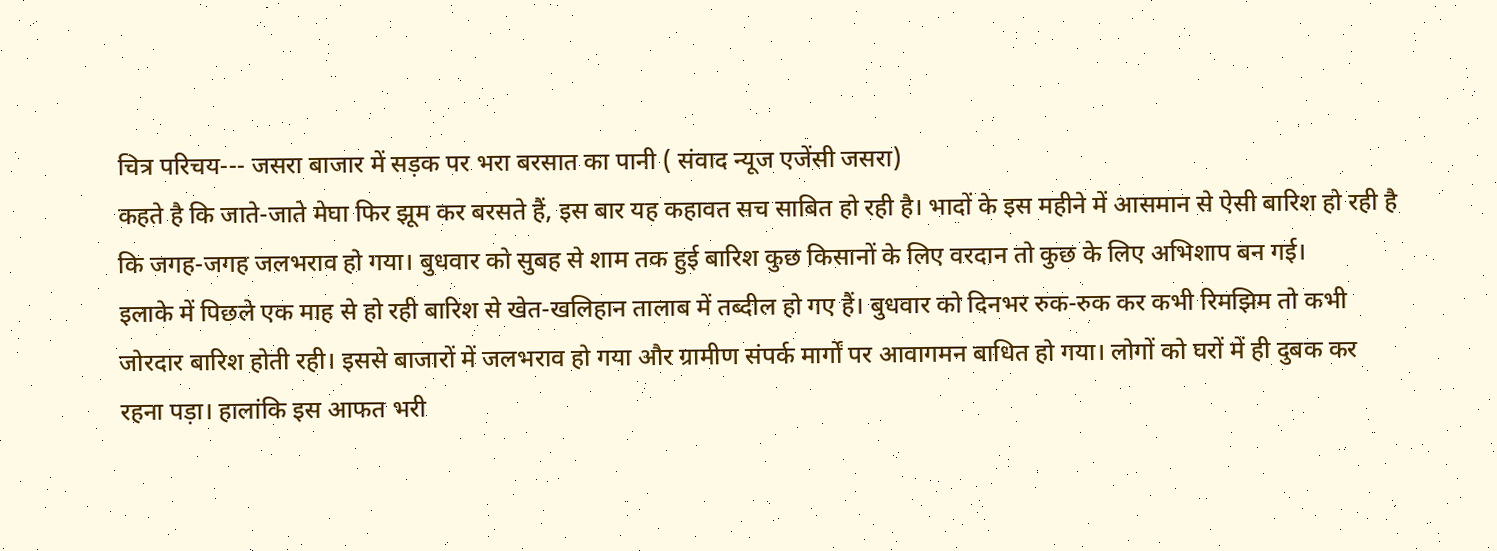चित्र परिचय--- जसरा बाजार में सड़क पर भरा बरसात का पानी ( संवाद न्यूज एजेंसी जसरा)
कहते है कि जाते-जाते मेघा फिर झूम कर बरसते हैं, इस बार यह कहावत सच साबित हो रही है। भादों के इस महीने में आसमान से ऐसी बारिश हो रही है कि जगह-जगह जलभराव हो गया। बुधवार को सुबह से शाम तक हुई बारिश कुछ किसानों के लिए वरदान तो कुछ के लिए अभिशाप बन गई।
इलाके में पिछले एक माह से हो रही बारिश से खेत-खलिहान तालाब में तब्दील हो गए हैं। बुधवार को दिनभर रुक-रुक कर कभी रिमझिम तो कभी जोरदार बारिश होती रही। इससे बाजारों में जलभराव हो गया और ग्रामीण संपर्क मार्गों पर आवागमन बाधित हो गया। लोगों को घरों में ही दुबक कर रहना पड़ा। हालांकि इस आफत भरी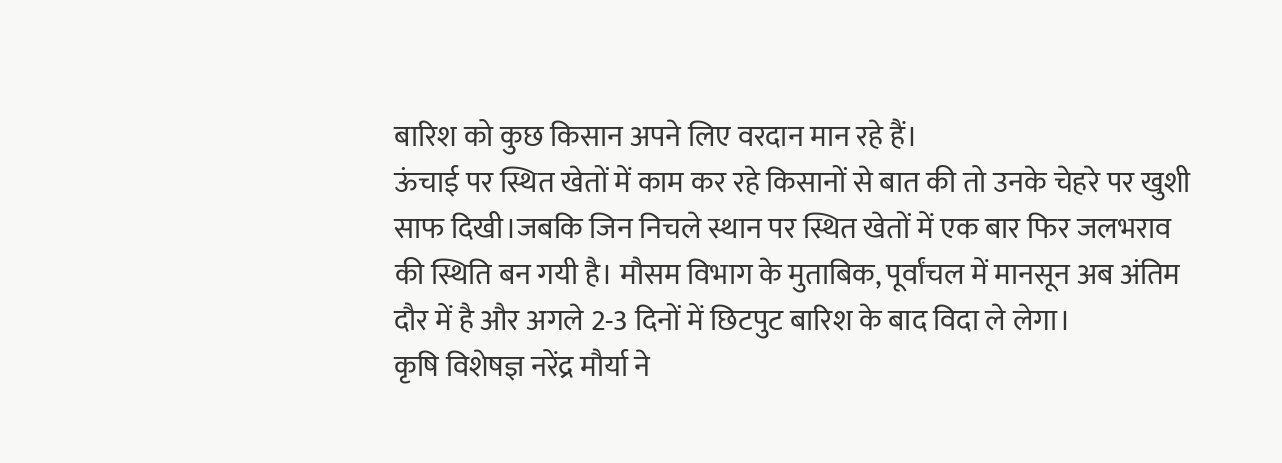बारिश को कुछ किसान अपने लिए वरदान मान रहे हैं।
ऊंचाई पर स्थित खेतों में काम कर रहे किसानों से बात की तो उनके चेहरे पर खुशी साफ दिखी।जबकि जिन निचले स्थान पर स्थित खेतों में एक बार फिर जलभराव की स्थिति बन गयी है। मौसम विभाग के मुताबिक, पूर्वांचल में मानसून अब अंतिम दौर में है और अगले 2-3 दिनों में छिटपुट बारिश के बाद विदा ले लेगा।
कृषि विशेषज्ञ नरेंद्र मौर्या ने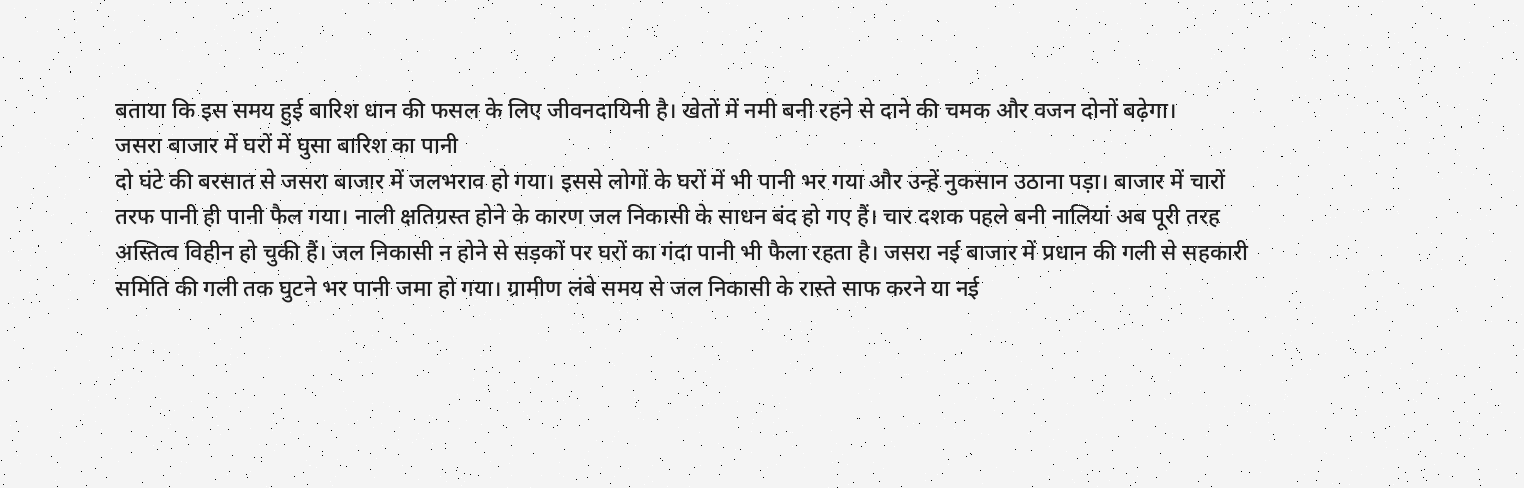बताया कि इस समय हुई बारिश धान की फसल के लिए जीवनदायिनी है। खेतों में नमी बनी रहने से दाने की चमक और वजन दोनों बढ़ेगा।
जसरा बाजार में घरों में घुसा बारिश का पानी
दो घंटे की बरसात से जसरा बाजार में जलभराव हो गया। इससे लोगों के घरों में भी पानी भर गया और उन्हें नुकसान उठाना पड़ा। बाजार में चारों तरफ पानी ही पानी फैल गया। नाली क्षतिग्रस्त होने के कारण जल निकासी के साधन बंद हो गए हैं। चार दशक पहले बनी नालियां अब पूरी तरह अस्तित्व विहीन हो चुकी हैं। जल निकासी न होने से सड़कों पर घरों का गंदा पानी भी फैला रहता है। जसरा नई बाजार में प्रधान की गली से सहकारी समिति की गली तक घुटने भर पानी जमा हो गया। ग्रामीण लंबे समय से जल निकासी के रास्ते साफ करने या नई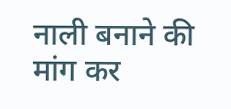नाली बनाने की मांग कर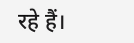रहे हैं।